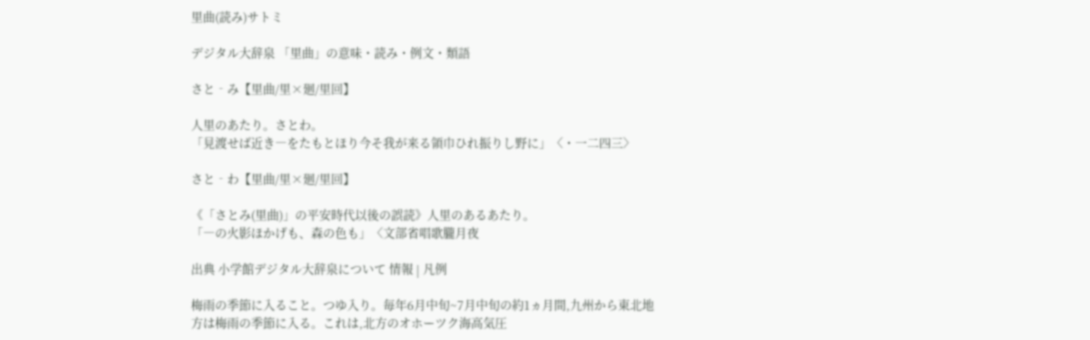里曲(読み)サトミ

デジタル大辞泉 「里曲」の意味・読み・例文・類語

さと‐み【里曲/里×廻/里回】

人里のあたり。さとわ。
「見渡せば近き―をたもとほり今そ我が来る領巾ひれ振りし野に」〈・一二四三〉

さと‐わ【里曲/里×廻/里回】

《「さとみ(里曲)」の平安時代以後の誤読》人里のあるあたり。
「―の火影ほかげも、森の色も」〈文部省唱歌朧月夜

出典 小学館デジタル大辞泉について 情報 | 凡例

梅雨の季節に入ること。つゆ入り。毎年6月中旬~7月中旬の約1ヵ月間,九州から東北地方は梅雨の季節に入る。これは,北方のオホーツク海高気圧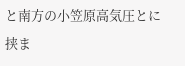と南方の小笠原高気圧とに挟ま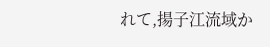れて,揚子江流域か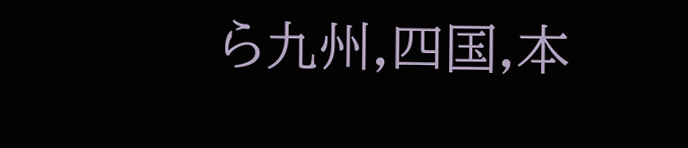ら九州,四国,本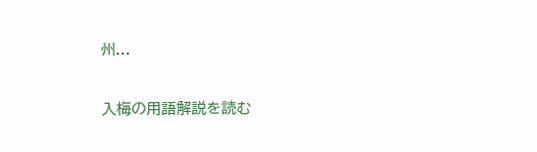州...

入梅の用語解説を読む